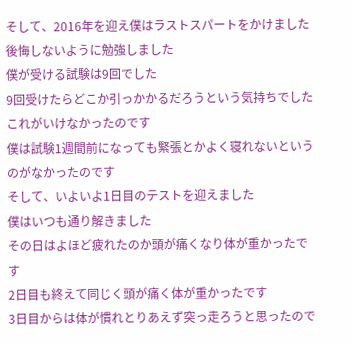そして、2016年を迎え僕はラストスパートをかけました
後悔しないように勉強しました
僕が受ける試験は9回でした
9回受けたらどこか引っかかるだろうという気持ちでした
これがいけなかったのです
僕は試験1週間前になっても緊張とかよく寝れないというのがなかったのです
そして、いよいよ1日目のテストを迎えました
僕はいつも通り解きました
その日はよほど疲れたのか頭が痛くなり体が重かったです
2日目も終えて同じく頭が痛く体が重かったです
3日目からは体が慣れとりあえず突っ走ろうと思ったので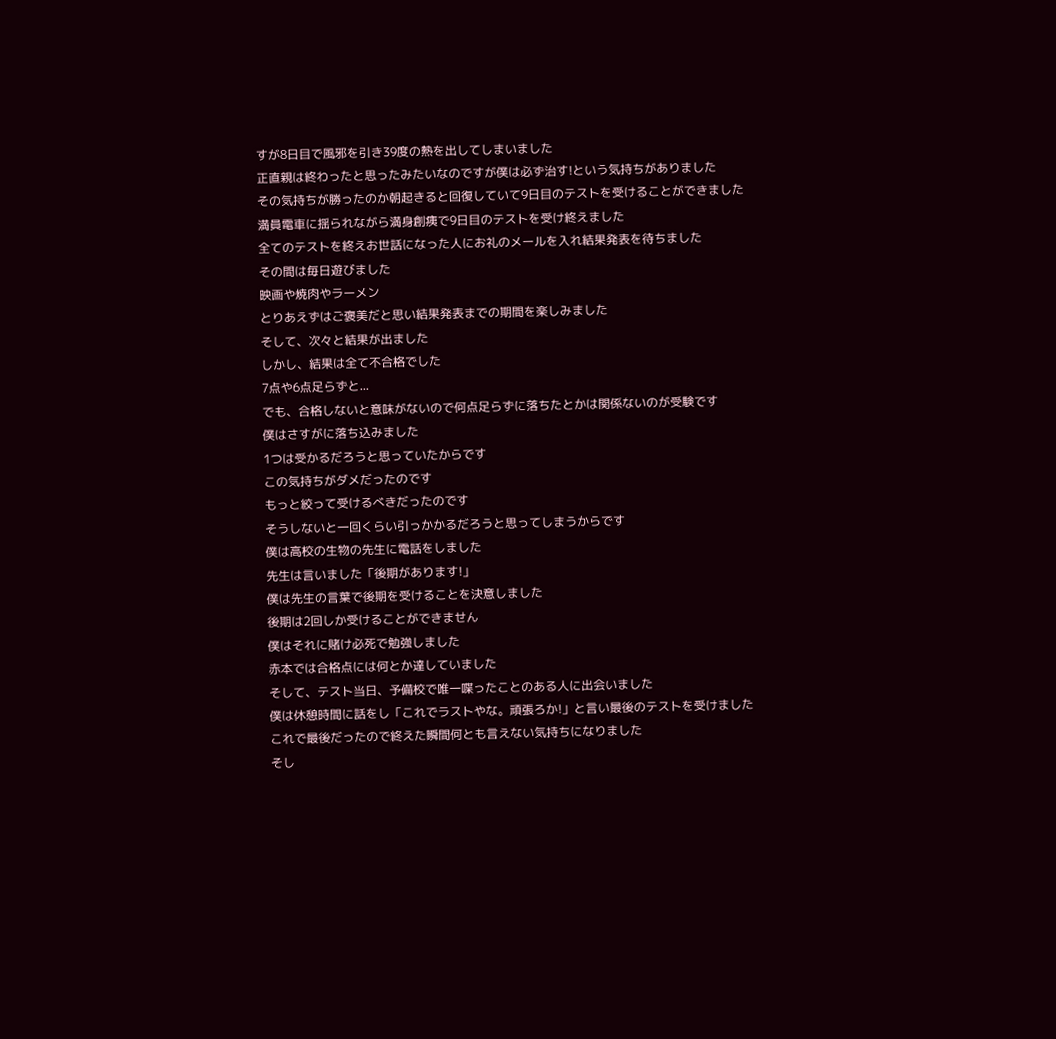すが8日目で風邪を引き39度の熱を出してしまいました
正直親は終わったと思ったみたいなのですが僕は必ず治す!という気持ちがありました
その気持ちが勝ったのか朝起きると回復していて9日目のテストを受けることができました
満員電車に揺られながら満身創痍で9日目のテストを受け終えました
全てのテストを終えお世話になった人にお礼のメールを入れ結果発表を待ちました
その間は毎日遊びました
映画や焼肉やラーメン
とりあえずはご褒美だと思い結果発表までの期間を楽しみました
そして、次々と結果が出ました
しかし、結果は全て不合格でした
7点や6点足らずと...
でも、合格しないと意味がないので何点足らずに落ちたとかは関係ないのが受験です
僕はさすがに落ち込みました
1つは受かるだろうと思っていたからです
この気持ちがダメだったのです
もっと絞って受けるべきだったのです
そうしないと一回くらい引っかかるだろうと思ってしまうからです
僕は高校の生物の先生に電話をしました
先生は言いました「後期があります!」
僕は先生の言葉で後期を受けることを決意しました
後期は2回しか受けることができません
僕はそれに賭け必死で勉強しました
赤本では合格点には何とか達していました
そして、テスト当日、予備校で唯一喋ったことのある人に出会いました
僕は休憩時間に話をし「これでラストやな。頑張ろか!」と言い最後のテストを受けました
これで最後だったので終えた瞬間何とも言えない気持ちになりました
そし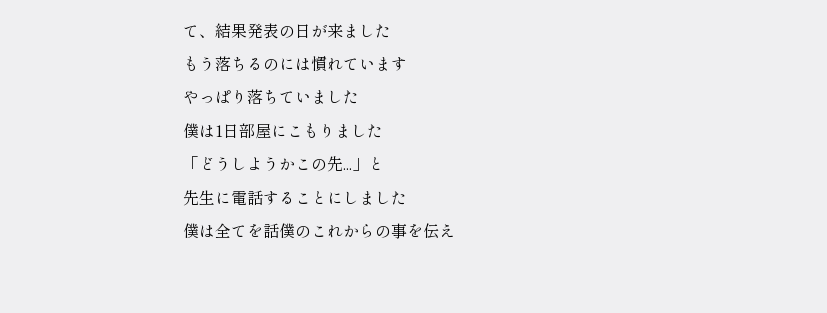て、結果発表の日が来ました
もう落ちるのには慣れています
やっぱり落ちていました
僕は1日部屋にこもりました
「どうしようかこの先...」と
先生に電話することにしました
僕は全てを話僕のこれからの事を伝え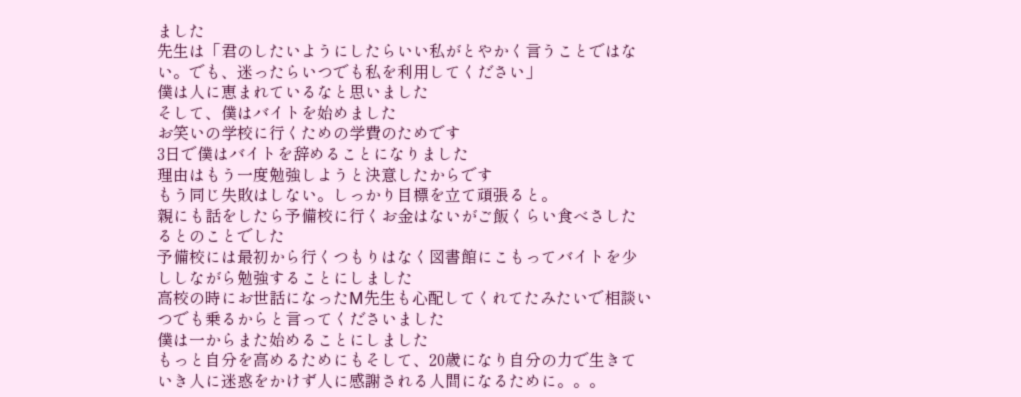ました
先生は「君のしたいようにしたらいい私がとやかく言うことではない。でも、迷ったらいつでも私を利用してください」
僕は人に恵まれているなと思いました
そして、僕はバイトを始めました
お笑いの学校に行くための学費のためです
3日で僕はバイトを辞めることになりました
理由はもう一度勉強しようと決意したからです
もう同じ失敗はしない。しっかり目標を立て頑張ると。
親にも話をしたら予備校に行くお金はないがご飯くらい食べさしたるとのことでした
予備校には最初から行くつもりはなく図書館にこもってバイトを少ししながら勉強することにしました
高校の時にお世話になったM先生も心配してくれてたみたいで相談いつでも乗るからと言ってくださいました
僕は一からまた始めることにしました
もっと自分を高めるためにもそして、20歳になり自分の力で生きていき人に迷惑をかけず人に感謝される人間になるために。。。